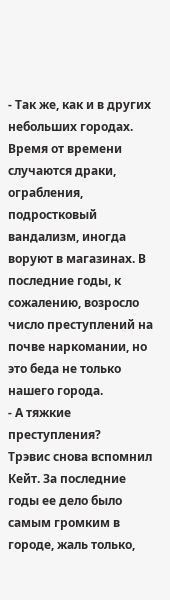- Так же, как и в других небольших городах. Время от времени случаются драки, ограбления, подростковый вандализм, иногда воруют в магазинах. В последние годы, к сожалению, возросло число преступлений на почве наркомании, но это беда не только нашего города.
- А тяжкие преступления?
Трэвис снова вспомнил Кейт. За последние годы ее дело было самым громким в городе, жаль только,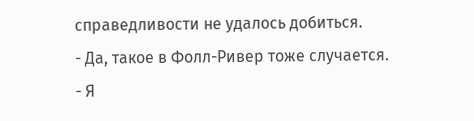справедливости не удалось добиться.
- Да, такое в Фолл-Ривер тоже случается.
- Я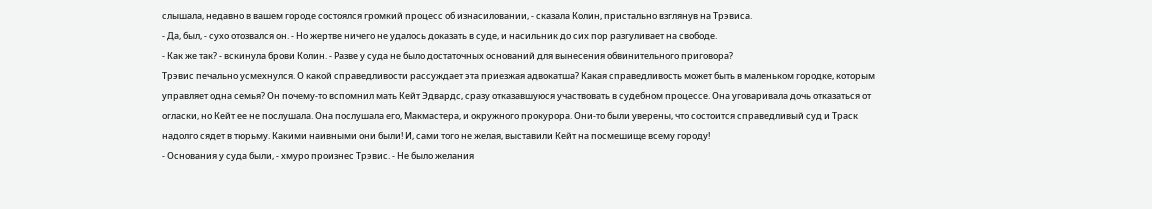слышала, недавно в вашем городе состоялся громкий процесс об изнасиловании, - сказала Колин, пристально взглянув на Трэвиса.
- Да, был, - сухо отозвался он. - Но жертве ничего не удалось доказать в суде, и насильник до сих пор разгуливает на свободе.
- Как же так? - вскинула брови Колин. - Разве у суда не было достаточных оснований для вынесения обвинительного приговора?
Трэвис печально усмехнулся. О какой справедливости рассуждает эта приезжая адвокатша? Какая справедливость может быть в маленьком городке, которым управляет одна семья? Он почему-то вспомнил мать Кейт Эдвардс, сразу отказавшуюся участвовать в судебном процессе. Она уговаривала дочь отказаться от огласки, но Кейт ее не послушала. Она послушала его, Макмастера, и окружного прокурора. Они-то были уверены, что состоится справедливый суд и Траск надолго сядет в тюрьму. Какими наивными они были! И, сами того не желая, выставили Кейт на посмешище всему городу!
- Основания у суда были, - хмуро произнес Трэвис. - Не было желания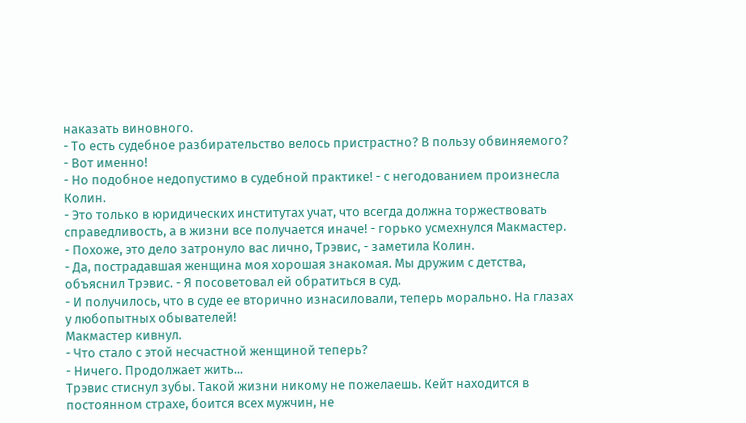наказать виновного.
- То есть судебное разбирательство велось пристрастно? В пользу обвиняемого?
- Вот именно!
- Но подобное недопустимо в судебной практике! - с негодованием произнесла Колин.
- Это только в юридических институтах учат, что всегда должна торжествовать справедливость, а в жизни все получается иначе! - горько усмехнулся Макмастер.
- Похоже, это дело затронуло вас лично, Трэвис, - заметила Колин.
- Да, пострадавшая женщина моя хорошая знакомая. Мы дружим с детства, объяснил Трэвис. - Я посоветовал ей обратиться в суд.
- И получилось, что в суде ее вторично изнасиловали, теперь морально. На глазах у любопытных обывателей!
Макмастер кивнул.
- Что стало с этой несчастной женщиной теперь?
- Ничего. Продолжает жить...
Трэвис стиснул зубы. Такой жизни никому не пожелаешь. Кейт находится в постоянном страхе, боится всех мужчин, не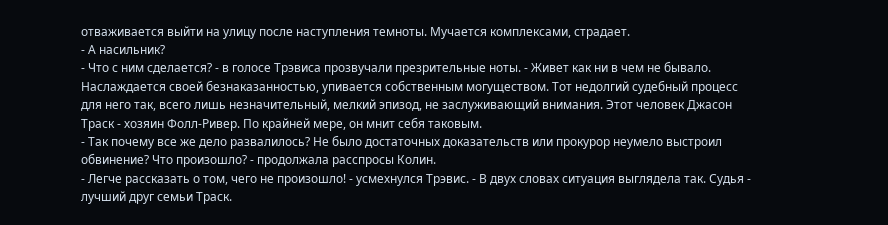отваживается выйти на улицу после наступления темноты. Мучается комплексами, страдает.
- А насильник?
- Что с ним сделается? - в голосе Трэвиса прозвучали презрительные ноты. - Живет как ни в чем не бывало. Наслаждается своей безнаказанностью, упивается собственным могуществом. Тот недолгий судебный процесс для него так, всего лишь незначительный, мелкий эпизод, не заслуживающий внимания. Этот человек Джасон Траск - хозяин Фолл-Ривер. По крайней мере, он мнит себя таковым.
- Так почему все же дело развалилось? Не было достаточных доказательств или прокурор неумело выстроил обвинение? Что произошло? - продолжала расспросы Колин.
- Легче рассказать о том, чего не произошло! - усмехнулся Трэвис. - В двух словах ситуация выглядела так. Судья - лучший друг семьи Траск.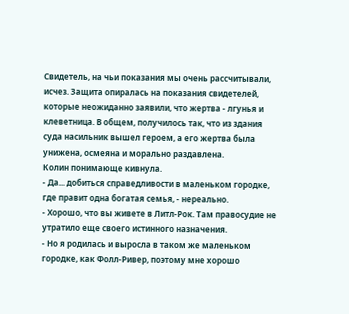Свидетель, на чьи показания мы очень рассчитывали, исчез. Защита опиралась на показания свидетелей, которые неожиданно заявили, что жертва - лгунья и клеветница. В общем, получилось так, что из здания суда насильник вышел героем, а его жертва была унижена, осмеяна и морально раздавлена.
Колин понимающе кивнула.
- Да... добиться справедливости в маленьком городке, где правит одна богатая семья, - нереально.
- Хорошо, что вы живете в Литл-Рок. Там правосудие не утратило еще своего истинного назначения.
- Но я родилась и выросла в таком же маленьком городке, как Фолл-Ривер, поэтому мне хорошо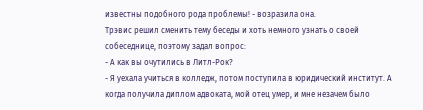известны подобного рода проблемы! - возразила она.
Трэвис решил сменить тему беседы и хоть немного узнать о своей собеседнице, поэтому задал вопрос:
- А как вы очутились в Литл-Рок?
- Я уехала учиться в колледж, потом поступила в юридический институт. А когда получила диплом адвоката, мой отец умер, и мне незачем было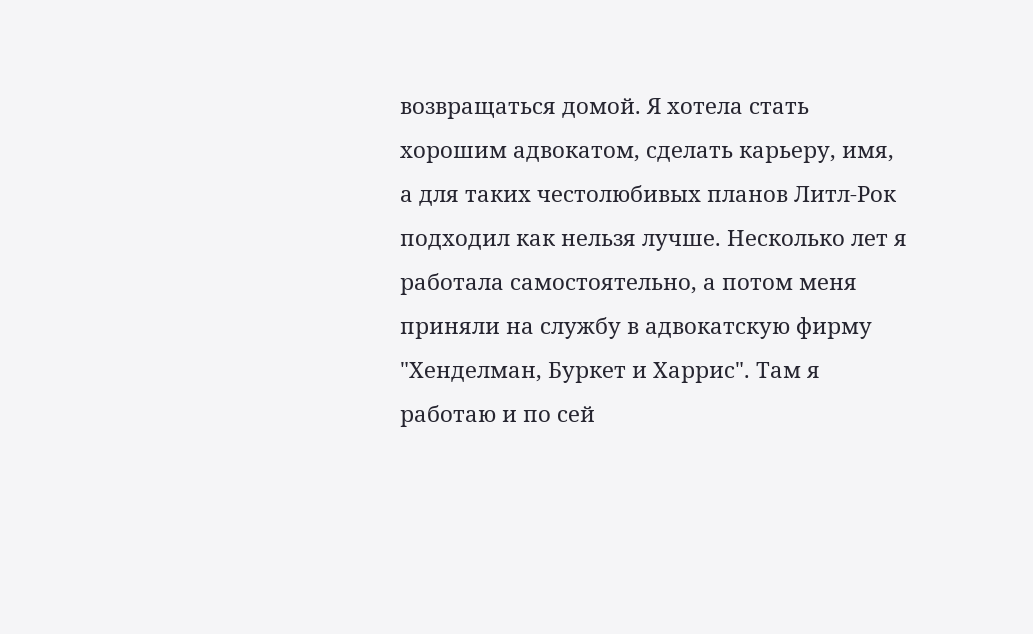возвращаться домой. Я хотела стать хорошим адвокатом, сделать карьеру, имя, а для таких честолюбивых планов Литл-Рок подходил как нельзя лучше. Несколько лет я работала самостоятельно, а потом меня приняли на службу в адвокатскую фирму "Хенделман, Буркет и Харрис". Там я работаю и по сей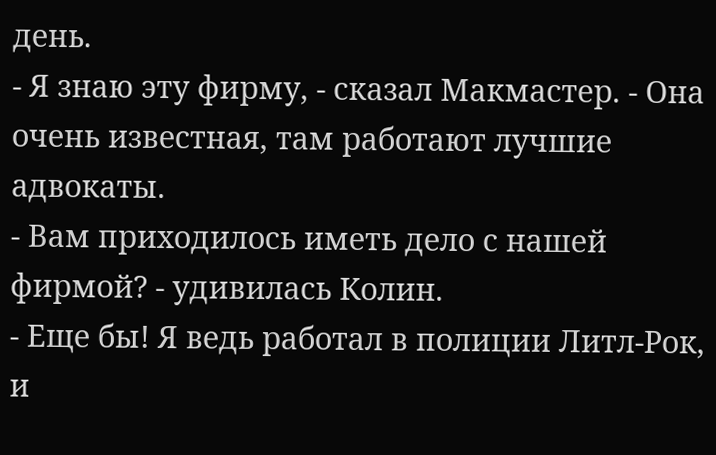день.
- Я знаю эту фирму, - сказал Макмастер. - Она очень известная, там работают лучшие адвокаты.
- Вам приходилось иметь дело с нашей фирмой? - удивилась Колин.
- Еще бы! Я ведь работал в полиции Литл-Рок, и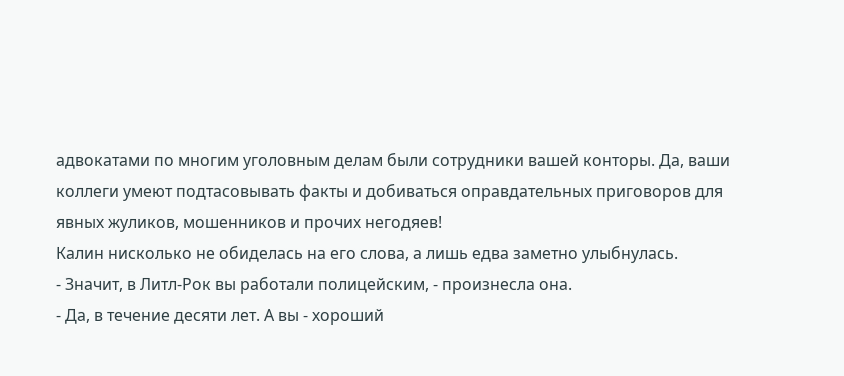адвокатами по многим уголовным делам были сотрудники вашей конторы. Да, ваши коллеги умеют подтасовывать факты и добиваться оправдательных приговоров для явных жуликов, мошенников и прочих негодяев!
Калин нисколько не обиделась на его слова, а лишь едва заметно улыбнулась.
- Значит, в Литл-Рок вы работали полицейским, - произнесла она.
- Да, в течение десяти лет. А вы - хороший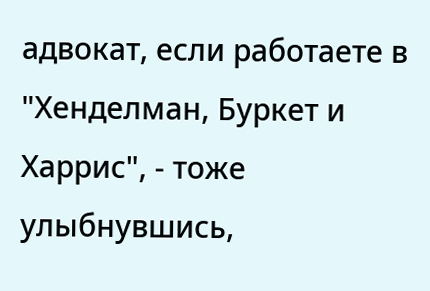адвокат, если работаете в "Хенделман, Буркет и Харрис", - тоже улыбнувшись,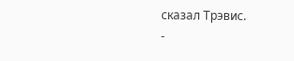сказал Трэвис.
-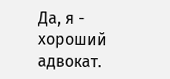Да, я - хороший адвокат.